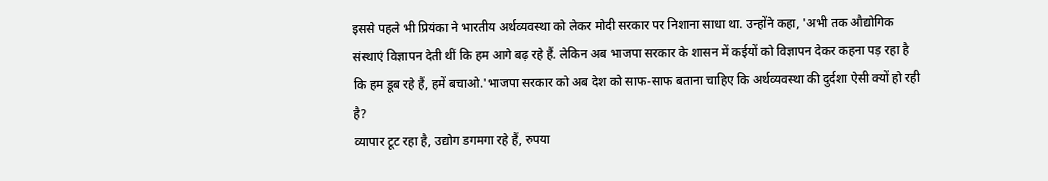इससे पहले भी प्रियंका ने भारतीय अर्थव्यवस्था को लेकर मोदी सरकार पर निशाना साधा था. उन्होंने कहा, 'अभी तक औद्योगिक संस्थाएं विज्ञापन देती थीं कि हम आगे बढ़ रहे हैं. लेकिन अब भाजपा सरकार के शासन में कईयों को विज्ञापन देकर कहना पड़ रहा है कि हम डूब रहे हैं, हमें बचाओ.'भाजपा सरकार को अब देश को साफ-साफ बताना चाहिए कि अर्थव्यवस्था की दुर्दशा ऐसी क्यों हो रही है?
व्यापार टूट रहा है, उद्योग डगमगा रहे हैं, रुपया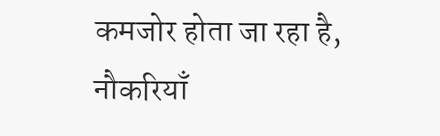कमजोर होता जा रहा है, नौकरियाँ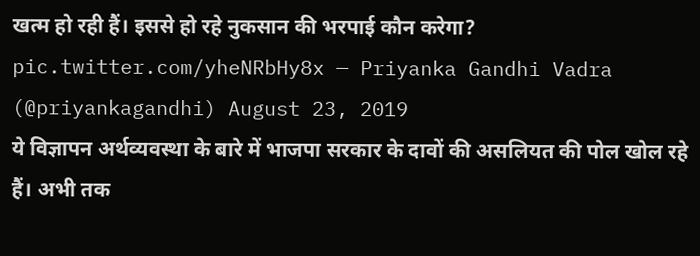खत्म हो रही हैं। इससे हो रहे नुकसान की भरपाई कौन करेगा? pic.twitter.com/yheNRbHy8x — Priyanka Gandhi Vadra (@priyankagandhi) August 23, 2019
ये विज्ञापन अर्थव्यवस्था के बारे में भाजपा सरकार के दावों की असलियत की पोल खोल रहे हैं। अभी तक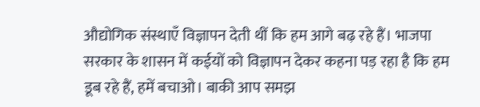औद्योगिक संस्थाएँ विज्ञापन देती थीं कि हम आगे बढ़ रहे हैं। भाजपा सरकार के शासन में कईयों को विज्ञापन देकर कहना पड़ रहा है कि हम डूब रहे हैं, हमें बचाओ। बाकी आप समझ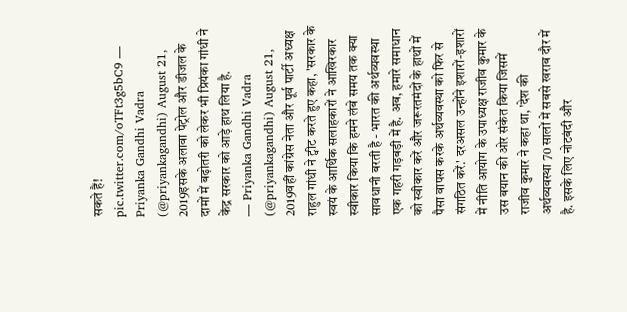सकते हैं! pic.twitter.com/oTFt3g5bC9 — Priyanka Gandhi Vadra (@priyankagandhi) August 21, 2019इसके अलावा पेट्रोल और डीजल के दामों में बढ़ोतरी को लेकर भी प्रियंका गांधी ने केंद्र सरकार को आड़े हाथ लिया है.
— Priyanka Gandhi Vadra (@priyankagandhi) August 21, 2019वहीं कांग्रेस नेता और पूर्व पार्टी अध्यक्ष राहुल गांधी ने ट्वीट करते हुए कहा, 'सरकार के स्वयं के आर्थिक सलाहकारों ने आखिरकार स्वीकार किया कि हमने लंबे समय तक क्या सावधानी बरती है - भारत की अर्थव्यवस्था एक गहरी गड़बड़ी में है. अब, हमारे समाधान को स्वीकार करें और जरूरतमंदों के हाथों में पैसा वापस करके अर्थव्यवस्था को फिर से संगठित करें.' दरअसल उन्होंने इशारों-इशारों में नीति आयोग के उपाध्यक्ष राजीव कुमार के उस बयान की ओर संकेत किया जिसमें राजीव कुमार ने कहा था, 'देश की अर्थव्यवस्था 70 सालों में सबसे खराब दौर में है. इसके लिए नोटबंदी और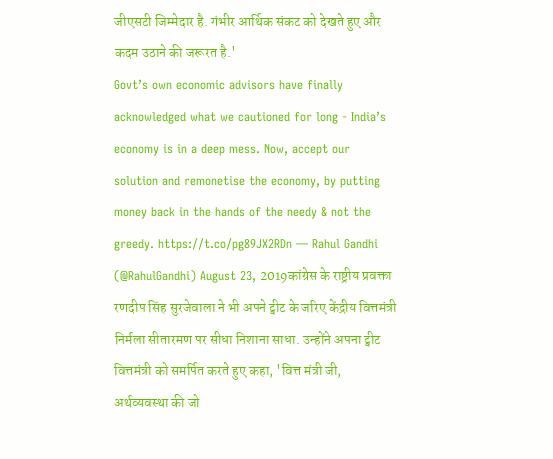जीएसटी जिम्मेदार है. गंभीर आर्थिक संकट को देखते हुए और कदम उठाने की जरूरत है.'
Govt’s own economic advisors have finally acknowledged what we cautioned for long - India’s economy is in a deep mess. Now, accept our solution and remonetise the economy, by putting money back in the hands of the needy & not the greedy. https://t.co/pg89JX2RDn — Rahul Gandhi (@RahulGandhi) August 23, 2019कांग्रेस के राष्ट्रीय प्रवक्ता रणदीप सिंह सुरजेवाला ने भी अपने ट्वीट के जरिए केंद्रीय वित्तमंत्री निर्मला सीतारमण पर सीधा निशाना साधा. उन्होंने अपना ट्वीट वित्तमंत्री को समर्पित करते हुए कहा, 'वित्त मंत्री जी, अर्थव्यवस्था की जो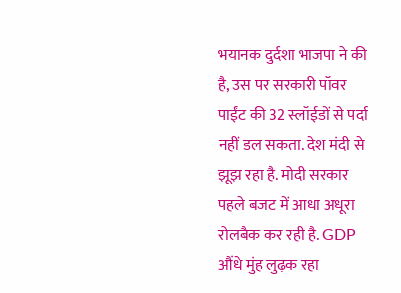भयानक दुर्दशा भाजपा ने की है, उस पर सरकारी पॉवर पाईंट की 32 स्लॉईडों से पर्दा नहीं डल सकता. देश मंदी से झूझ रहा है. मोदी सरकार पहले बजट में आधा अधूरा रोलबैक कर रही है. GDP औंधे मुंह लुढ़क रहा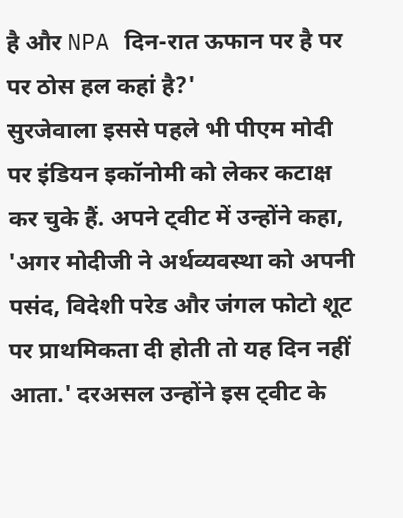है और NPA दिन-रात ऊफान पर है पर पर ठोस हल कहां है?'
सुरजेवाला इससे पहले भी पीएम मोदी पर इंडियन इकॉनोमी को लेकर कटाक्ष कर चुके हैं. अपने ट्वीट में उन्होंने कहा, 'अगर मोदीजी ने अर्थव्यवस्था को अपनी पसंद, विदेशी परेड और जंगल फोटो शूट पर प्राथमिकता दी होती तो यह दिन नहीं आता.' दरअसल उन्होंने इस ट्वीट के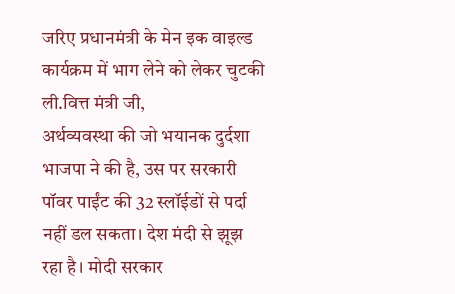जरिए प्रधानमंत्री के मेन इक वाइल्ड कार्यक्रम में भाग लेने को लेकर चुटकी ली.वित्त मंत्री जी,
अर्थव्यवस्था की जो भयानक दुर्दशा भाजपा ने की है, उस पर सरकारी पॉवर पाईंट की 32 स्लॉईडों से पर्दा नहीं डल सकता। देश मंदी से झूझ रहा है। मोदी सरकार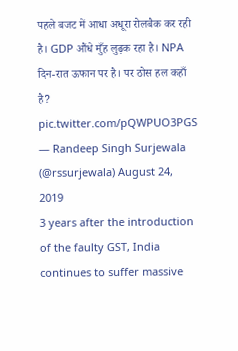पहले बजट में आधा अधूरा रोलबैक कर रही है। GDP औंधे मुँह लुढ़क रहा है। NPA दिन-रात ऊफान पर है। पर ठोस हल कहाँ है? pic.twitter.com/pQWPUO3PGS — Randeep Singh Surjewala (@rssurjewala) August 24, 2019
3 years after the introduction of the faulty GST, India continues to suffer massive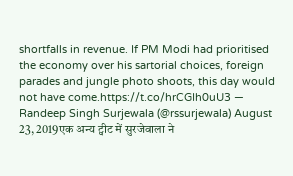shortfalls in revenue. If PM Modi had prioritised the economy over his sartorial choices, foreign parades and jungle photo shoots, this day would not have come.https://t.co/hrCGIh0uU3 — Randeep Singh Surjewala (@rssurjewala) August 23, 2019एक अन्य ट्वीट में सुरजेवाला ने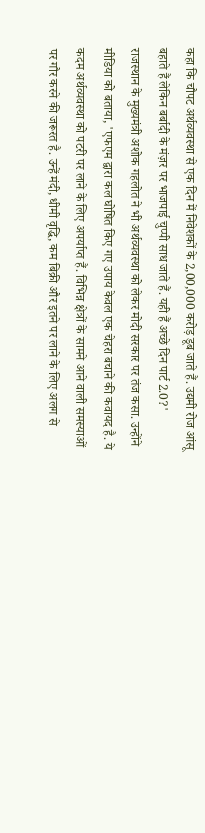कहा कि चौपट अर्थव्यवस्था से एक दिन में निवेशकों के 2,00,000 करोड़ डूब जाते हैं. उद्यमी रोज आंसू बहाते हैं लेकिन बर्बादी के मंज़र पर भाजपाई चुप्पी साध जाते हैं. यही हैं अच्छे दिन पार्ट 2.0?'
राजस्थान के मुख्यमंत्री अशोक गहलोत ने भी अर्थव्यवस्था को लेकर मोदी सरकार पर तंज कसा. उन्होंने मीडिया को बताया, 'एफएम द्वारा कल घोषित किए गए उपाय केवल एक चेहरा बचाने की कवायद है. ये कदम अर्थव्यवस्था को पटरी पर लाने के लिए अपर्याप्त हैं. विभिन्न क्षेत्रों के सामने आने वाली समस्याओं पर गौर करने की जरूरत है. उन्हें मंदी, धीमी वृद्धि, कम बिक्री और इतने पर लाने के लिए अलग से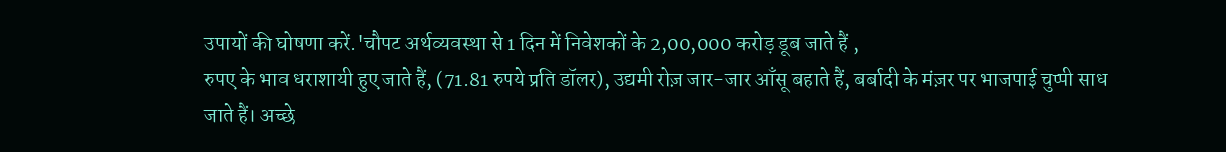उपायों की घोषणा करें.'चौपट अर्थव्यवस्था से 1 दिन में निवेशकों के 2,00,000 करोड़ डूब जाते हैं ,
रुपए के भाव धराशायी हुए जाते हैं, (71.81 रुपये प्रति डॉलर), उद्यमी रोज़ जार-जार आँसू बहाते हैं, बर्बादी के मंज़र पर भाजपाई चुप्पी साध जाते हैं। अच्छे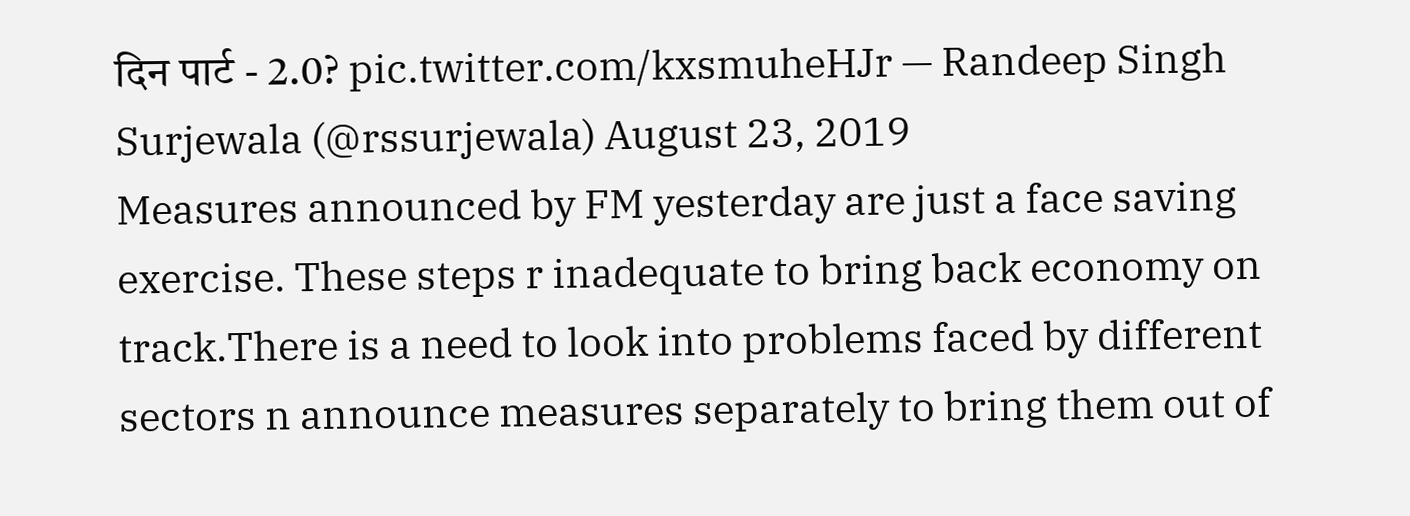दिन पार्ट - 2.0? pic.twitter.com/kxsmuheHJr — Randeep Singh Surjewala (@rssurjewala) August 23, 2019
Measures announced by FM yesterday are just a face saving exercise. These steps r inadequate to bring back economy on track.There is a need to look into problems faced by different sectors n announce measures separately to bring them out of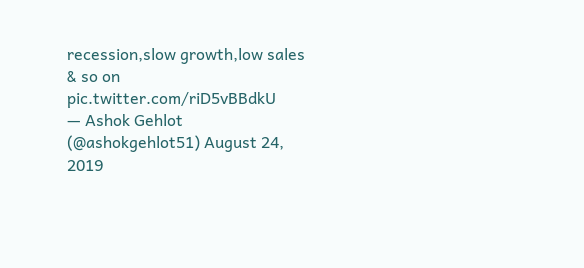recession,slow growth,low sales & so on pic.twitter.com/riD5vBBdkU
— Ashok Gehlot (@ashokgehlot51) August 24, 2019